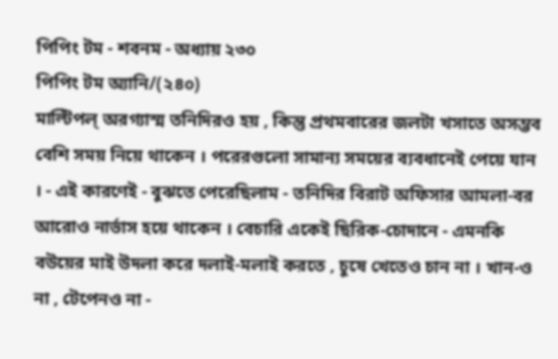পিপিং টম - শবনম - অধ্যায় ২৩০
পিপিং টম অ্যানি/(২৪০)
মাল্টিপল্ অরগ্যাস্ম তনিদিরও হয় , কিন্তু প্রথমবারের জলটা খসাতে অসম্ভব বেশি সময় নিয়ে থাকেন । পরেরগুলো সামান্য সময়ের ব্যবধানেই পেয়ে যান । - এই কারণেই - বুঝতে পেরেছিলাম - তনিদির বিরাট অফিসার আমলা-বর আরোও নার্ভাস হয়ে থাকেন । বেচারি একেই ছিরিক-চোদানে - এমনকি বউয়ের মাই উদলা করে দলাই-মলাই করতে , চুষে খেতেও চান না । খান-ও না , টেপেনও না -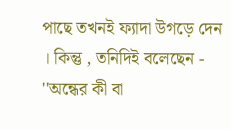পাছে তখনই ফ্যাদা উগড়ে দেন । কিন্তু , তনিদিই বলেছেন - ''অন্ধের কী বা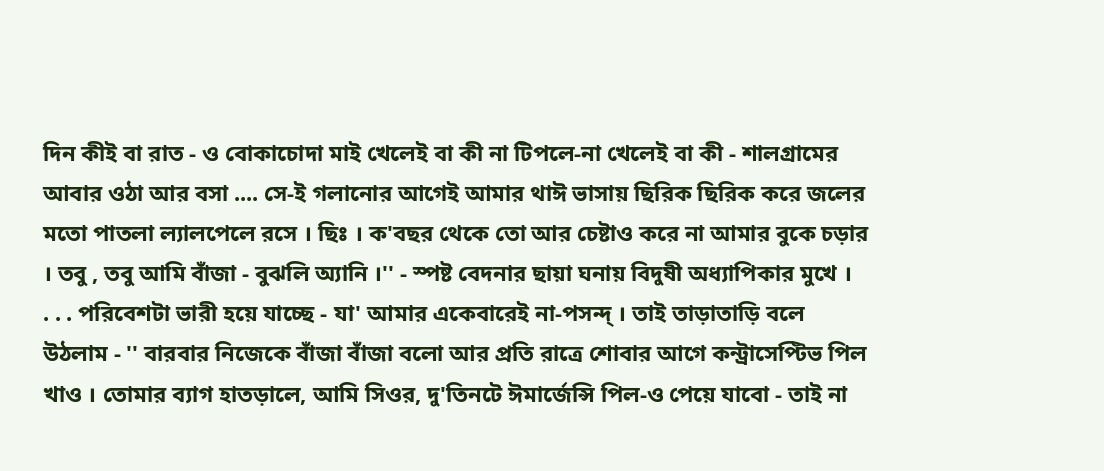দিন কীই বা রাত - ও বোকাচোদা মাই খেলেই বা কী না টিপলে-না খেলেই বা কী - শালগ্রামের আবার ওঠা আর বসা .... সে-ই গলানোর আগেই আমার থাঈ ভাসায় ছিরিক ছিরিক করে জলের মতো পাতলা ল্যালপেলে রসে । ছিঃ । ক'বছর থেকে তো আর চেষ্টাও করে না আমার বুকে চড়ার । তবু , তবু আমি বাঁজা - বুঝলি অ্যানি ।'' - স্পষ্ট বেদনার ছায়া ঘনায় বিদুষী অধ্যাপিকার মুখে ।
. . . পরিবেশটা ভারী হয়ে যাচ্ছে - যা' আমার একেবারেই না-পসন্দ্ । তাই তাড়াতাড়ি বলে উঠলাম - '' বারবার নিজেকে বাঁজা বাঁজা বলো আর প্রতি রাত্রে শোবার আগে কন্ট্রাসেপ্টিভ পিল খাও । তোমার ব্যাগ হাতড়ালে, আমি সিওর, দু'তিনটে ঈমার্জেন্সি পিল-ও পেয়ে যাবো - তাই না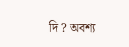দি ? অবশ্য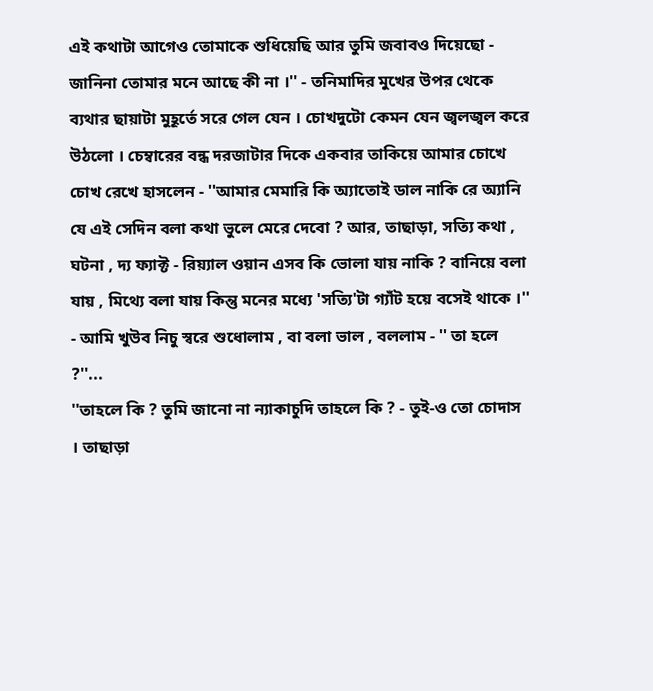এই কথাটা আগেও তোমাকে শুধিয়েছি আর তুমি জবাবও দিয়েছো - জানিনা তোমার মনে আছে কী না ।'' - তনিমাদির মুখের উপর থেকে ব্যথার ছায়াটা মুহূর্তে সরে গেল যেন । চোখদুটো কেমন যেন জ্বলজ্বল করে উঠলো । চেম্বারের বন্ধ দরজাটার দিকে একবার তাকিয়ে আমার চোখে চোখ রেখে হাসলেন - ''আমার মেমারি কি অ্যাতোই ডাল নাকি রে অ্যানি যে এই সেদিন বলা কথা ভুলে মেরে দেবো ? আর, তাছাড়া, সত্যি কথা , ঘটনা , দ্য ফ্যাক্ট - রিয়্যাল ওয়ান এসব কি ভোলা যায় নাকি ? বানিয়ে বলা যায় , মিথ্যে বলা যায় কিন্তু মনের মধ্যে 'সত্যি'টা গ্যাঁট হয়ে বসেই থাকে ।'' - আমি খুউব নিচু স্বরে শুধোলাম , বা বলা ভাল , বললাম - '' তা হলে ?''...
''তাহলে কি ? তুমি জানো না ন্যাকাচুদি তাহলে কি ? - তুই-ও তো চোদাস । তাছাড়া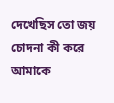দেখেছিস তো জয় চোদনা কী করে আমাকে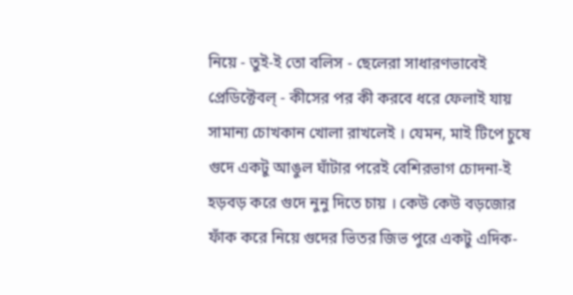নিয়ে - তুই-ই তো বলিস - ছেলেরা সাধারণভাবেই প্রেডিক্টেবল্ - কীসের পর কী করবে ধরে ফেলাই যায় সামান্য চোখকান খোলা রাখলেই । যেমন, মাই টিপে চুষে গুদে একটু আঙুল ঘাঁটার পরেই বেশিরভাগ চোদনা-ই হড়বড় করে গুদে নুনু দিতে চায় । কেউ কেউ বড়জোর ফাঁক করে নিয়ে গুদের ভিতর জিভ পুরে একটু এদিক-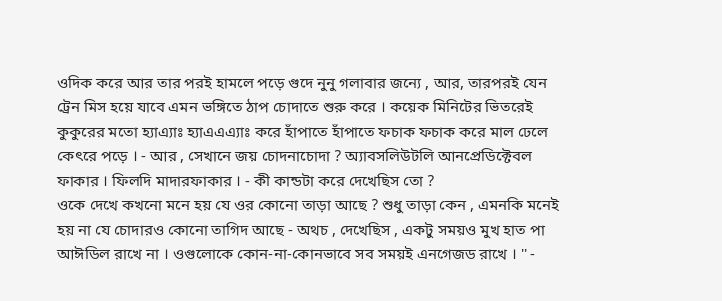ওদিক করে আর তার পরই হামলে পড়ে গুদে নুনু গলাবার জন্যে , আর, তারপরই যেন ট্রেন মিস হয়ে যাবে এমন ভঙ্গিতে ঠাপ চোদাতে শুরু করে । কয়েক মিনিটের ভিতরেই কুকুরের মতো হ্যাএ্যাঃ হ্যাএএএ্যাঃ করে হাঁপাতে হাঁপাতে ফচাক ফচাক করে মাল ঢেলে কেৎরে পড়ে । - আর , সেখানে জয় চোদনাচোদা ? অ্যাবসলিউটলি আনপ্রেডিক্টেবল ফাকার । ফিলদি মাদারফাকার । - কী কান্ডটা করে দেখেছিস তো ?
ওকে দেখে কখনো মনে হয় যে ওর কোনো তাড়া আছে ? শুধু তাড়া কেন , এমনকি মনেই হয় না যে চোদারও কোনো তাগিদ আছে - অথচ , দেখেছিস , একটু সময়ও মুখ হাত পা আঈডিল রাখে না । ওগুলোকে কোন-না-কোনভাবে সব সময়ই এনগেজড রাখে । '' -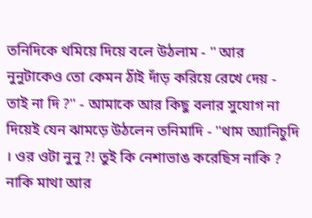তনিদিকে থমিয়ে দিয়ে বলে উঠলাম - '' আর নুনুটাকেও তো কেমন ঠাঁই দাঁড় করিয়ে রেখে দেয় - তাই না দি ?'' - আমাকে আর কিছু বলার সুযোগ না দিয়েই যেন ঝামড়ে উঠলেন তনিমাদি - ''থাম অ্যানিচুদি । ওর ওটা নুনু ?! তুই কি নেশাভাঙ করেছিস নাকি ? নাকি মাথা আর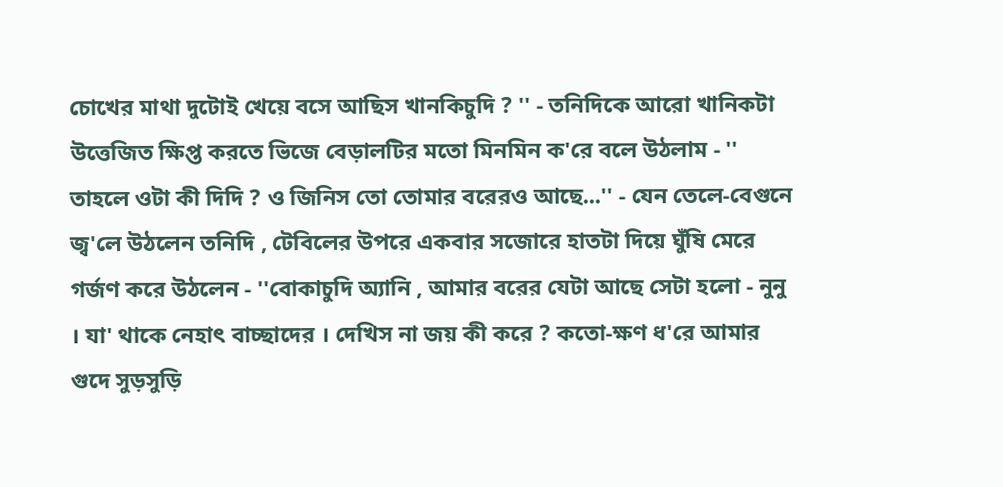চোখের মাথা দুটোই খেয়ে বসে আছিস খানকিচুদি ? '' - তনিদিকে আরো খানিকটা উত্তেজিত ক্ষিপ্ত করতে ভিজে বেড়ালটির মতো মিনমিন ক'রে বলে উঠলাম - '' তাহলে ওটা কী দিদি ? ও জিনিস তো তোমার বরেরও আছে...'' - যেন তেলে-বেগুনে জ্ব'লে উঠলেন তনিদি , টেবিলের উপরে একবার সজোরে হাতটা দিয়ে ঘুঁষি মেরে গর্জণ করে উঠলেন - ''বোকাচুদি অ্যানি , আমার বরের যেটা আছে সেটা হলো - নুনু । যা' থাকে নেহাৎ বাচ্ছাদের । দেখিস না জয় কী করে ? কতো-ক্ষণ ধ'রে আমার গুদে সুড়সুড়ি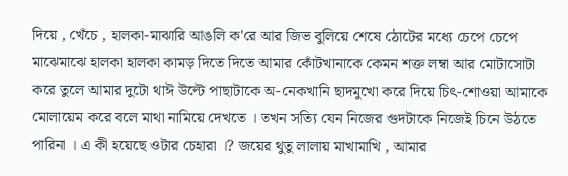দিয়ে , খেঁচে , হালকা-মাঝারি আঙলি ক'রে আর জিভ বুলিয়ে শেষে ঠোটের মধ্যে চেপে চেপে মাঝেমাঝে হালকা হালকা কামড় দিতে দিতে আমার কোঁটখানাকে কেমন শক্ত লম্বা আর মোটাসোটা করে তুলে আমার দুটো থাঈ উল্টে পাছাটাকে অ-নেকখানি ছাদমুখো করে দিয়ে চিৎ-শোওয়া আমাকে মোলায়েম করে বলে মাথা নামিয়ে দেখতে । তখন সত্যি যেন নিজের গুদটাকে নিজেই চিনে উঠতে পারিনা । এ কী হয়েছে ওটার চেহারা ।? জয়ের থুতু লালায় মাখামাখি , আমার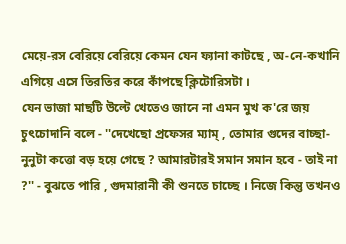মেয়ে-রস বেরিয়ে বেরিয়ে কেমন যেন ফ্যানা কাটছে , অ-নে-কখানি এগিয়ে এসে তিরতির করে কাঁপছে ক্লিটোরিসটা ।
যেন ভাজা মাছটি উল্টে খেতেও জানে না এমন মুখ ক'রে জয় চুৎচোদানি বলে - ''দেখেছো প্রফেসর ম্যাম্ , তোমার গুদের বাচ্ছা-নুনুটা কত্তো বড় হয়ে গেছে ? আমারটারই সমান সমান হবে - তাই না ?'' - বুঝতে পারি , গুদমারানী কী শুনতে চাচ্ছে । নিজে কিন্তু তখনও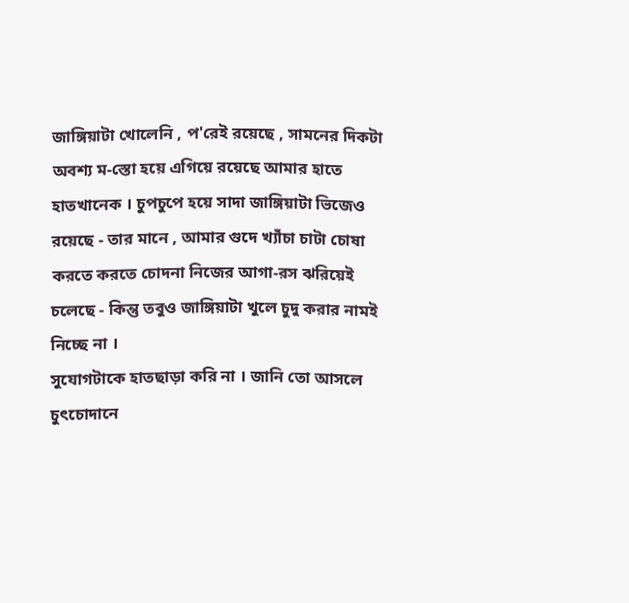জাঙ্গিয়াটা খোলেনি , প'রেই রয়েছে , সামনের দিকটা অবশ্য ম-স্তো হয়ে এগিয়ে রয়েছে আমার হাতে হাতখানেক । চুপচুপে হয়ে সাদা জাঙ্গিয়াটা ভিজেও রয়েছে - তার মানে , আমার গুদে খ্যাঁচা চাটা চোষা করতে করতে চোদনা নিজের আগা-রস ঝরিয়েই চলেছে - কিন্তু তবুও জাঙ্গিয়াটা খুলে চুদু করার নামই নিচ্ছে না ।
সুযোগটাকে হাতছাড়া করি না । জানি তো আসলে চুৎচোদানে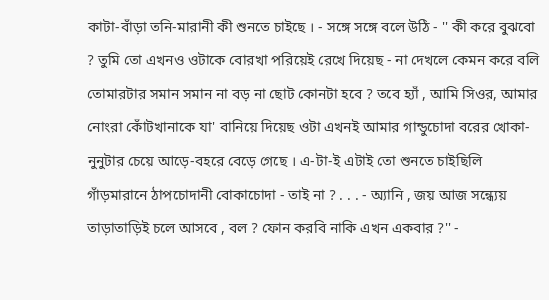কাটা-বাঁড়া তনি-মারানী কী শুনতে চাইছে । - সঙ্গে সঙ্গে বলে উঠি - '' কী করে বুঝবো ? তুমি তো এখনও ওটাকে বোরখা পরিয়েই রেখে দিয়েছ - না দেখলে কেমন করে বলি তোমারটার সমান সমান না বড় না ছোট কোনটা হবে ? তবে হ্যাঁ , আমি সিওর, আমার নোংরা কোঁটখানাকে যা' বানিয়ে দিয়েছ ওটা এখনই আমার গান্ডুচোদা বরের খোকা-নুনুটার চেয়ে আড়ে-বহরে বেড়ে গেছে । এ-টা-ই এটাই তো শুনতে চাইছিলি গাঁড়মারানে ঠাপচোদানী বোকাচোদা - তাই না ? . . . - অ্যানি , জয় আজ সন্ধ্যেয় তাড়াতাড়িই চলে আসবে , বল ? ফোন করবি নাকি এখন একবার ?'' -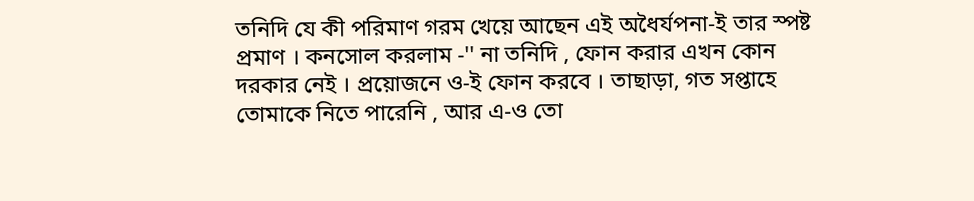তনিদি যে কী পরিমাণ গরম খেয়ে আছেন এই অধৈর্যপনা-ই তার স্পষ্ট প্রমাণ । কনসোল করলাম -'' না তনিদি , ফোন করার এখন কোন দরকার নেই । প্রয়োজনে ও-ই ফোন করবে । তাছাড়া, গত সপ্তাহে তোমাকে নিতে পারেনি , আর এ-ও তো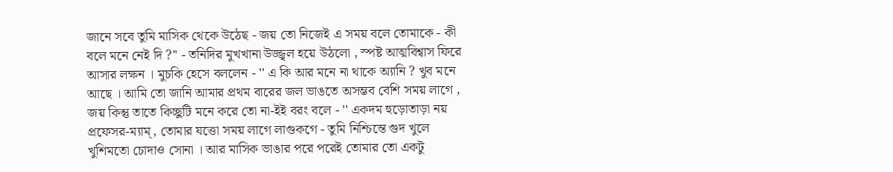জানে সবে তুমি মাসিক থেকে উঠেছ - জয় তো নিজেই এ সময় বলে তোমাকে - কী বলে মনে নেই দি ?'' - তনিদির মুখখানা উজ্জ্বল হয়ে উঠলো , স্পষ্ট আত্মবিশ্বাস ফিরে আসার লক্ষন । মুচকি হেসে বললেন - '' এ কি আর মনে না থাকে অ্যানি ? খুব মনে আছে । আমি তো জানি আমার প্রথম বারের জল ভাঙতে অসম্ভব বেশি সময় লাগে , জয় কিন্তু তাতে কিচ্ছুটি মনে করে তো না-ইই বরং বলে - '' একদম হুড়োতাড়া নয় প্রফেসর-ম্যাম্, তোমার যত্তো সময় লাগে লাগুকগে - তুমি নিশ্চিন্তে গুদ খুলে খুশিমতো চোদাও সোনা । আর মাসিক ভাঙার পরে পরেই তোমার তো একটু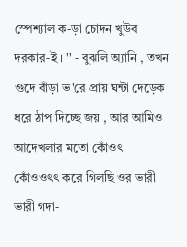স্পেশ্যাল ক-ড়া চোদন খুউব দরকার-ই । '' - বুঝলি অ্যানি , তখন গুদে বাঁড়া ভ'রে প্রায় ঘন্টা দেড়েক ধরে ঠাপ দিচ্ছে জয় , আর আমিও আদেখলার মতো কোঁওৎ কোঁওওৎৎ করে গিলছি ওর ভারী ভারী গদা-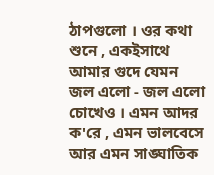ঠাপগুলো । ওর কথা শুনে , একইসাথে আমার গুদে যেমন জল এলো - জল এলো চোখেও । এমন আদর ক'রে , এমন ভালবেসে আর এমন সাঙ্ঘাতিক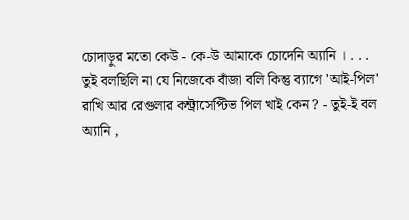চোদাড়ুর মতো কেউ - কে-উ আমাকে চোদেনি অ্যানি । . . .
তুই বলছিলি না যে নিজেকে বাঁজা বলি কিন্তু ব্যাগে 'আই-পিল' রাখি আর রেগুলার কন্ট্রাসেপ্টিভ পিল খাই কেন ? - তুই-ই বল অ্যানি ,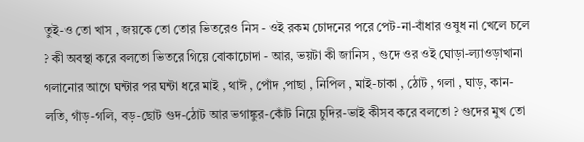তুই-ও তো খাস , জয়কে তো তোর ভিতরেও নিস - ওই রকম চোদনের পরে পেট-না-বাঁধার ওষুধ না খেলে চলে ? কী অবস্থা করে বলতো ভিতরে গিয়ে বোকাচোদা - আর, ভয়টা কী জানিস , গুদে ওর ওই ঘোড়া-ল্যাওড়াখানা গলানোর আগে ঘন্টার পর ঘন্টা ধরে মাই , থাঈ , পোঁদ ,পাছা , নিপিল , মাই-চাকা , ঠোট , গলা , ঘাড়, কান-লতি, গাঁড়-গলি, বড়-ছোট গুদ-ঠোট আর ভগাঙ্কুর-কোঁট নিয়ে চুদির-ভাই কীসব করে বলতো ? গুদের মুখ তো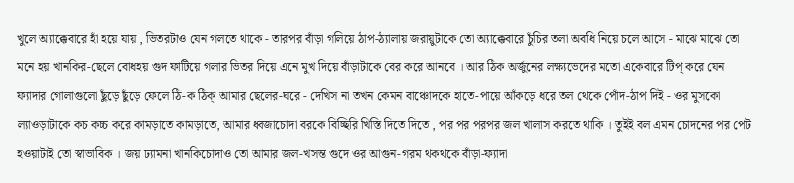খুলে অ্যাক্কেবারে হাঁ হয়ে যায় , ভিতরটাও যেন গলতে থাকে - তারপর বাঁড়া গলিয়ে ঠাপ-ঠ্যালায় জরায়ুটাকে তো অ্যাক্কেবারে চুঁচির তলা অবধি নিয়ে চলে আসে - মাঝে মাঝে তো মনে হয় খানকির-ছেলে বোধহয় গুদ ফাটিয়ে গলার ভিতর দিয়ে এনে মুখ দিয়ে বাঁড়াটাকে বের করে আনবে । আর ঠিক অর্জুনের লক্ষ্যভেদের মতো একেবারে টিপ্ করে যেন ফ্যাদার গোলাগুলো ছুঁড়ে ছুঁড়ে ফেলে ঠি-ক ঠিক্ আমার ছেলের-ঘরে - দেখিস না তখন কেমন বাঞ্চোদকে হাতে-পায়ে আঁকড়ে ধরে তল থেকে পোঁদ-ঠাপ দিই - ওর মুসকো ল্যাওড়াটাকে কচ কচ্চ করে কামড়াতে কামড়াতে, আমার ধ্বজাচোদা বরকে বিচ্ছিরি খিস্তি দিতে দিতে , পর পর পরপর জল খালাস করতে থাকি । তুইই বল এমন চোদনের পর পেট হওয়াটাই তো স্বাভাবিক । জয় ঢ্যামনা খানকিচোদাও তো আমার জল-খসন্ত গুদে ওর আগুন-গরম থকথকে বাঁড়া-ফ্যাদা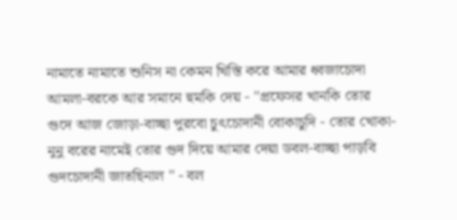নামাতে নামাতে শুনিস না কেমন খিস্তি করে আমার ধ্বজাচোদা আমলা-বরকে আর সমানে হুমকি দেয় - ''প্রফেসর খানকি তোর গুদে আজ জোড়া-বাচ্ছা পুরবো চুৎচোদানী বোকাচুদি - তোর খোকা-নুনু বরের নামেই তোর গুদ দিয়ে আমার দেয়া ডবল-বাচ্ছা পাড়বি গুদচোদানী জাতছিনাল '' - বল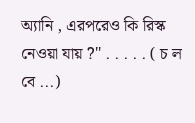অ্যানি , এরপরেও কি রিস্ক নেওয়া যায় ?'' . . . . . ( চ ল বে ...)